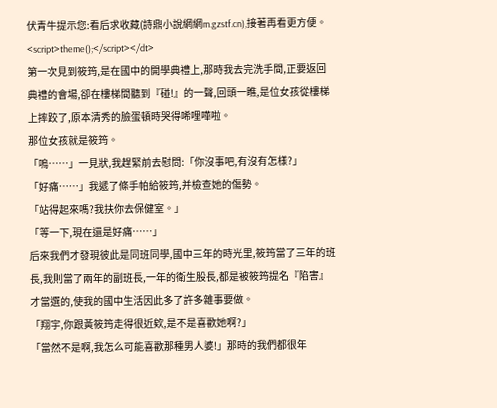伏青牛提示您:看后求收藏(詩鼎小說網網m.gzstf.cn),接著再看更方便。
<script>theme();</script></dt>
第一次見到筱筠,是在國中的開學典禮上,那時我去完洗手間,正要返回典禮的會場,卻在樓梯間聽到『碰!』的一聲,回頭一瞧,是位女孩從樓梯上摔跤了,原本清秀的臉蛋頓時哭得唏哩嘩啦。
那位女孩就是筱筠。
「嗚……」一見狀,我趕緊前去慰問:「你沒事吧,有沒有怎樣?」
「好痛……」我遞了條手帕給筱筠,并檢查她的傷勢。
「站得起來嗎?我扶你去保健室。」
「等一下,現在還是好痛……」
后來我們才發現彼此是同班同學,國中三年的時光里,筱筠當了三年的班長,我則當了兩年的副班長,一年的衛生股長,都是被筱筠提名『陷害』才當選的,使我的國中生活因此多了許多雜事要做。
「翔宇,你跟黃筱筠走得很近欸,是不是喜歡她啊?」
「當然不是啊,我怎么可能喜歡那種男人婆!」那時的我們都很年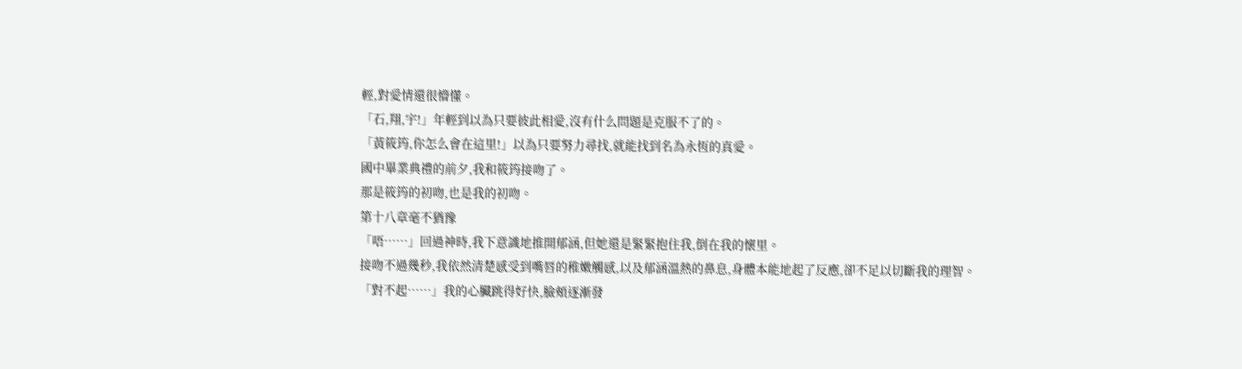輕,對愛情還很懵懂。
「石,翔,宇!」年輕到以為只要彼此相愛,沒有什么問題是克服不了的。
「黃筱筠,你怎么會在這里!」以為只要努力尋找,就能找到名為永恆的真愛。
國中畢業典禮的前夕,我和筱筠接吻了。
那是筱筠的初吻,也是我的初吻。
第十八章毫不猶豫
「唔……」回過神時,我下意識地推開郁涵,但她還是緊緊抱住我,倒在我的懷里。
接吻不過幾秒,我依然清楚感受到嘴唇的稚嫩觸感,以及郁涵溫熱的鼻息,身體本能地起了反應,卻不足以切斷我的理智。
「對不起……」我的心臟跳得好快,臉頰逐漸發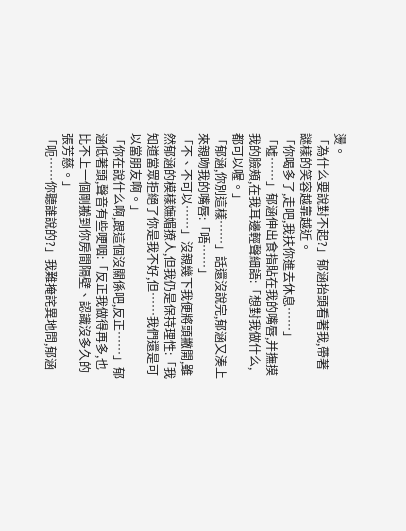燙。
「為什么要說對不起?」郁涵抬頭看著我,帶著謎樣的笑容越靠越近。
「你喝多了,走吧,我扶你進去休息……」
「噓……」郁涵伸出食指貼在我的嘴唇,并撫摸我的臉頰,在我耳邊輕聲細語:「想對我做什么,都可以喔。」
「郁涵,你別這樣……」話還沒說完,郁涵又湊上來親吻我的嘴唇:「唔……」
「不、不可以……」沒親幾下我便將頭撇開,雖然郁涵的模樣嫵媚撩人,但我仍是保持理性:「我知道當眾拒絕了你是我不好,但……我們還是可以當朋友啊。」
「你在說什么啊,跟這個沒關係吧,反正……」郁涵低著頭,聲音有些哽咽:「反正我做得再多,也比不上一個剛搬到你房間隔壁、認識沒多久的張芳慈。」
「呃……你聽誰說的?」我難掩詫異地問,郁涵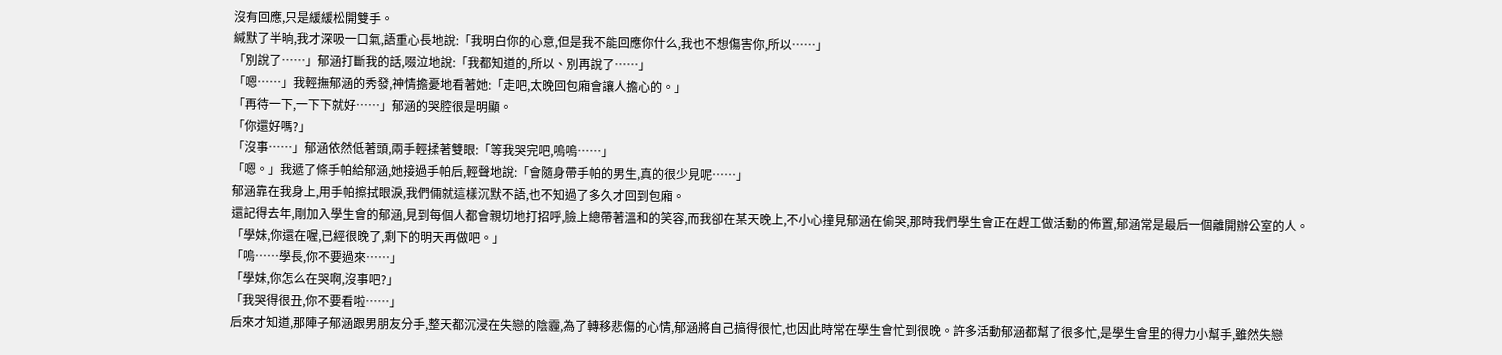沒有回應,只是緩緩松開雙手。
緘默了半晌,我才深吸一口氣,語重心長地說:「我明白你的心意,但是我不能回應你什么,我也不想傷害你,所以……」
「別說了……」郁涵打斷我的話,啜泣地說:「我都知道的,所以、別再說了……」
「嗯……」我輕撫郁涵的秀發,神情擔憂地看著她:「走吧,太晚回包廂會讓人擔心的。」
「再待一下,一下下就好……」郁涵的哭腔很是明顯。
「你還好嗎?」
「沒事……」郁涵依然低著頭,兩手輕揉著雙眼:「等我哭完吧,嗚嗚……」
「嗯。」我遞了條手帕給郁涵,她接過手帕后,輕聲地說:「會隨身帶手帕的男生,真的很少見呢……」
郁涵靠在我身上,用手帕擦拭眼淚,我們倆就這樣沉默不語,也不知過了多久才回到包廂。
還記得去年,剛加入學生會的郁涵,見到每個人都會親切地打招呼,臉上總帶著溫和的笑容,而我卻在某天晚上,不小心撞見郁涵在偷哭,那時我們學生會正在趕工做活動的佈置,郁涵常是最后一個離開辦公室的人。
「學妹,你還在喔,已經很晚了,剩下的明天再做吧。」
「嗚……學長,你不要過來……」
「學妹,你怎么在哭啊,沒事吧?」
「我哭得很丑,你不要看啦……」
后來才知道,那陣子郁涵跟男朋友分手,整天都沉浸在失戀的陰霾,為了轉移悲傷的心情,郁涵將自己搞得很忙,也因此時常在學生會忙到很晚。許多活動郁涵都幫了很多忙,是學生會里的得力小幫手,雖然失戀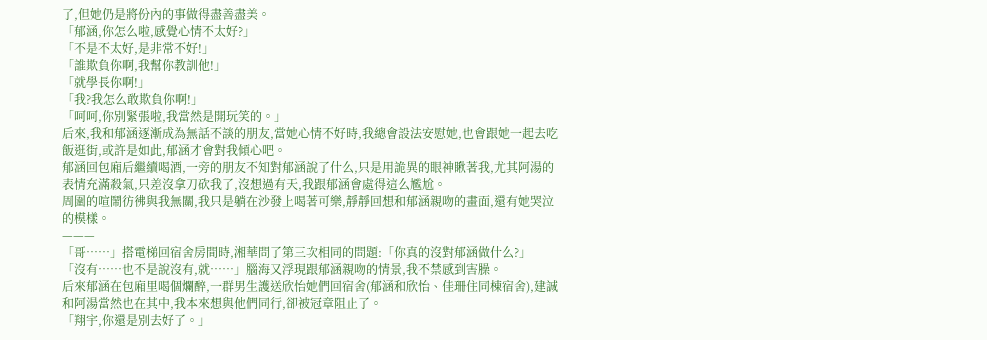了,但她仍是將份內的事做得盡善盡美。
「郁涵,你怎么啦,感覺心情不太好?」
「不是不太好,是非常不好!」
「誰欺負你啊,我幫你教訓他!」
「就學長你啊!」
「我?我怎么敢欺負你啊!」
「呵呵,你別緊張啦,我當然是開玩笑的。」
后來,我和郁涵逐漸成為無話不談的朋友,當她心情不好時,我總會設法安慰她,也會跟她一起去吃飯逛街,或許是如此,郁涵才會對我傾心吧。
郁涵回包廂后繼續喝酒,一旁的朋友不知對郁涵說了什么,只是用詭異的眼神瞅著我,尤其阿湯的表情充滿殺氣,只差沒拿刀砍我了,沒想過有天,我跟郁涵會處得這么尷尬。
周圍的喧鬧彷彿與我無關,我只是躺在沙發上喝著可樂,靜靜回想和郁涵親吻的畫面,還有她哭泣的模樣。
———
「哥……」搭電梯回宿舍房間時,湘華問了第三次相同的問題:「你真的沒對郁涵做什么?」
「沒有……也不是說沒有,就……」腦海又浮現跟郁涵親吻的情景,我不禁感到害臊。
后來郁涵在包廂里喝個爛醉,一群男生護送欣怡她們回宿舍(郁涵和欣怡、佳珊住同棟宿舍),建誠和阿湯當然也在其中,我本來想與他們同行,卻被冠章阻止了。
「翔宇,你還是別去好了。」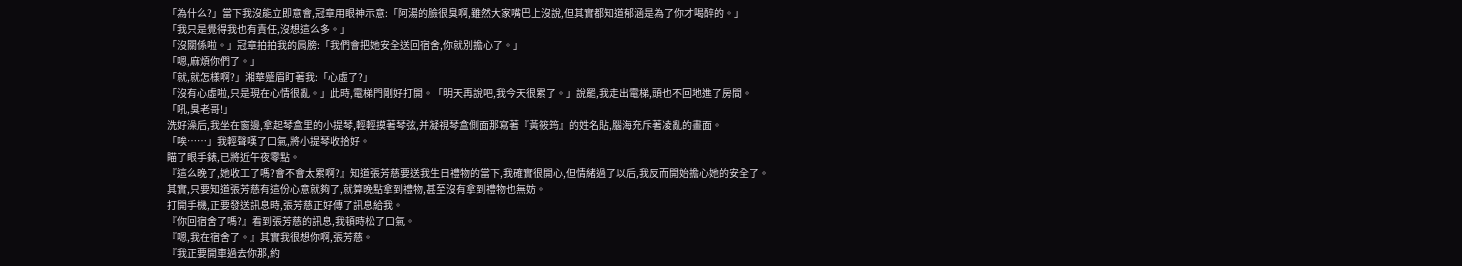「為什么?」當下我沒能立即意會,冠章用眼神示意:「阿湯的臉很臭啊,雖然大家嘴巴上沒說,但其實都知道郁涵是為了你才喝醉的。」
「我只是覺得我也有責任,沒想這么多。」
「沒關係啦。」冠章拍拍我的肩膀:「我們會把她安全送回宿舍,你就別擔心了。」
「嗯,麻煩你們了。」
「就,就怎樣啊?」湘華蹙眉盯著我:「心虛了?」
「沒有心虛啦,只是現在心情很亂。」此時,電梯門剛好打開。「明天再說吧,我今天很累了。」說罷,我走出電梯,頭也不回地進了房間。
「吼,臭老哥!」
洗好澡后,我坐在窗邊,拿起琴盒里的小提琴,輕輕摸著琴弦,并凝視琴盒側面那寫著『黃筱筠』的姓名貼,腦海充斥著凌亂的畫面。
「唉……」我輕聲嘆了口氣,將小提琴收拾好。
瞄了眼手錶,已將近午夜零點。
『這么晚了,她收工了嗎?會不會太累啊?』知道張芳慈要送我生日禮物的當下,我確實很開心,但情緒過了以后,我反而開始擔心她的安全了。
其實,只要知道張芳慈有這份心意就夠了,就算晚點拿到禮物,甚至沒有拿到禮物也無妨。
打開手機,正要發送訊息時,張芳慈正好傳了訊息給我。
『你回宿舍了嗎?』看到張芳慈的訊息,我頓時松了口氣。
『嗯,我在宿舍了。』其實我很想你啊,張芳慈。
『我正要開車過去你那,約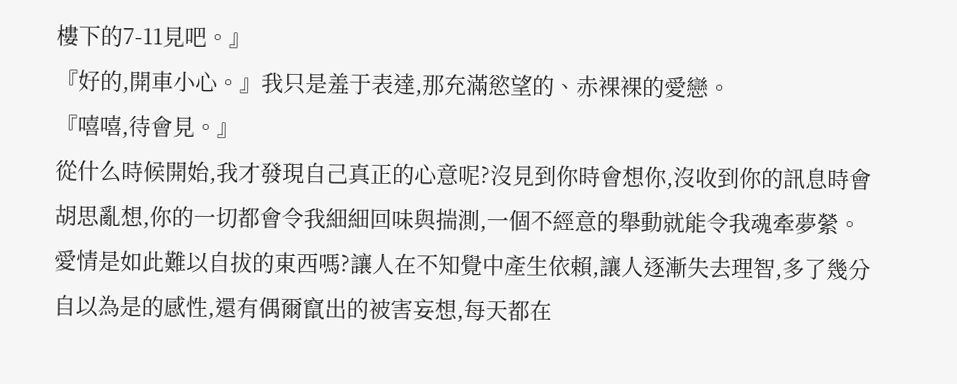樓下的7-11見吧。』
『好的,開車小心。』我只是羞于表達,那充滿慾望的、赤裸裸的愛戀。
『嘻嘻,待會見。』
從什么時候開始,我才發現自己真正的心意呢?沒見到你時會想你,沒收到你的訊息時會胡思亂想,你的一切都會令我細細回味與揣測,一個不經意的舉動就能令我魂牽夢縈。
愛情是如此難以自拔的東西嗎?讓人在不知覺中產生依賴,讓人逐漸失去理智,多了幾分自以為是的感性,還有偶爾竄出的被害妄想,每天都在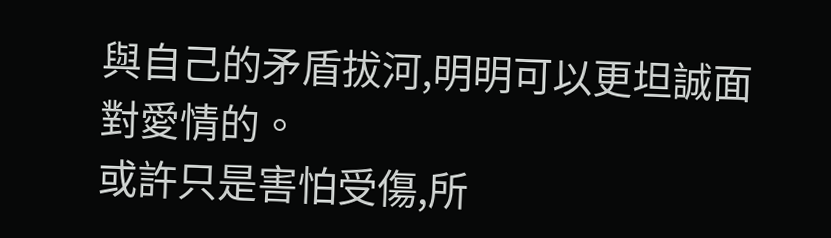與自己的矛盾拔河,明明可以更坦誠面對愛情的。
或許只是害怕受傷,所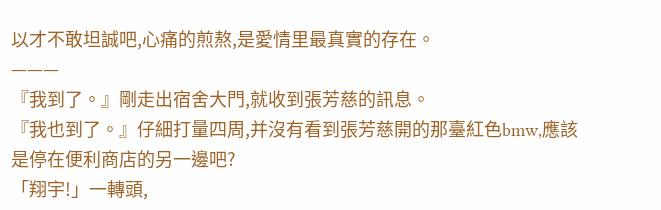以才不敢坦誠吧,心痛的煎熬,是愛情里最真實的存在。
———
『我到了。』剛走出宿舍大門,就收到張芳慈的訊息。
『我也到了。』仔細打量四周,并沒有看到張芳慈開的那臺紅色bmw,應該是停在便利商店的另一邊吧?
「翔宇!」一轉頭,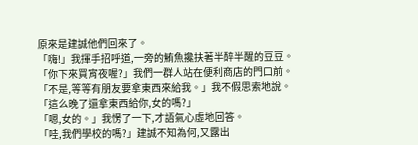原來是建誠他們回來了。
「嗨!」我揮手招呼道,一旁的鮪魚攙扶著半醉半醒的豆豆。
「你下來買宵夜喔?」我們一群人站在便利商店的門口前。
「不是,等等有朋友要拿東西來給我。」我不假思索地說。
「這么晚了還拿東西給你,女的嗎?」
「嗯,女的。」我愣了一下,才語氣心虛地回答。
「哇,我們學校的嗎?」建誠不知為何,又露出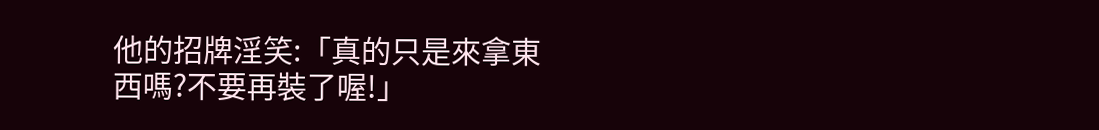他的招牌淫笑:「真的只是來拿東西嗎?不要再裝了喔!」